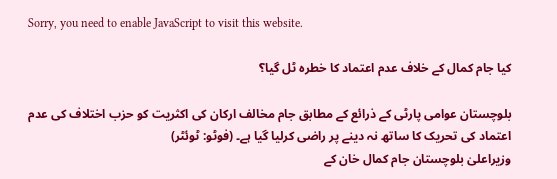Sorry, you need to enable JavaScript to visit this website.

کیا جام کمال کے خلاف عدم اعتماد کا خطرہ ٹل گیا؟

بلوچستان عوامی پارٹی کے ذرائع کے مطابق جام مخالف ارکان کی اکثریت کو حزب اختلاف کی عدم اعتماد کی تحریک کا ساتھ نہ دینے پر راضی کرلیا گیا ہے۔ (فوٹو: ٹوئٹر)
وزیراعلیٰ بلوچستان جام کمال خان کے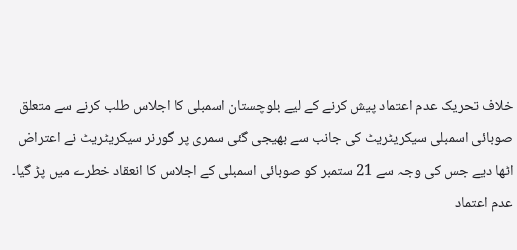خلاف تحریک عدم اعتماد پیش کرنے کے لیے بلوچستان اسمبلی کا اجلاس طلب کرنے سے متعلق صوبائی اسمبلی سیکریٹریٹ کی جانب سے بھیجی گئی سمری پر گورنر سیکریٹریٹ نے اعتراض اٹھا دیے جس کی وجہ سے 21 ستمبر کو صوبائی اسمبلی کے اجلاس کا انعقاد خطرے میں پڑ گیا۔
عدم اعتماد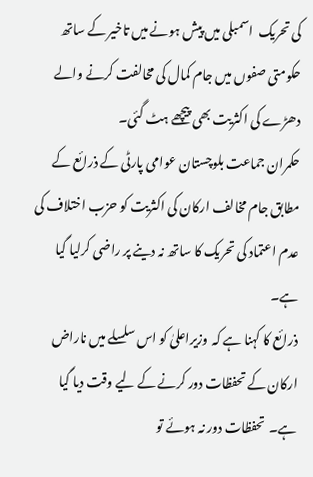کی تحریک  اسمبلی میں پیش ہونے میں تاخیر کے ساتھ  حکومتی صفوں میں جام کمال کی مخالفت کرنے والے دھڑے کی اکثریت بھی پیچھے ہٹ گئی۔
حکمران جماعت بلوچستان عوامی پارٹی کے ذرائع کے مطابق جام مخالف ارکان کی اکثریت کو حزب اختلاف کی عدم اعتماد کی تحریک کا ساتھ نہ دینے پر راضی کرلیا گیا ہے۔
ذرائع کا کہنا ہے کہ  وزیراعلیٰ کو اس سلسلے میں ناراض ارکان کے تحفظات دور کرنے کے لیے وقت دیا گیا ہے۔  تحفظات دور نہ ہوئے تو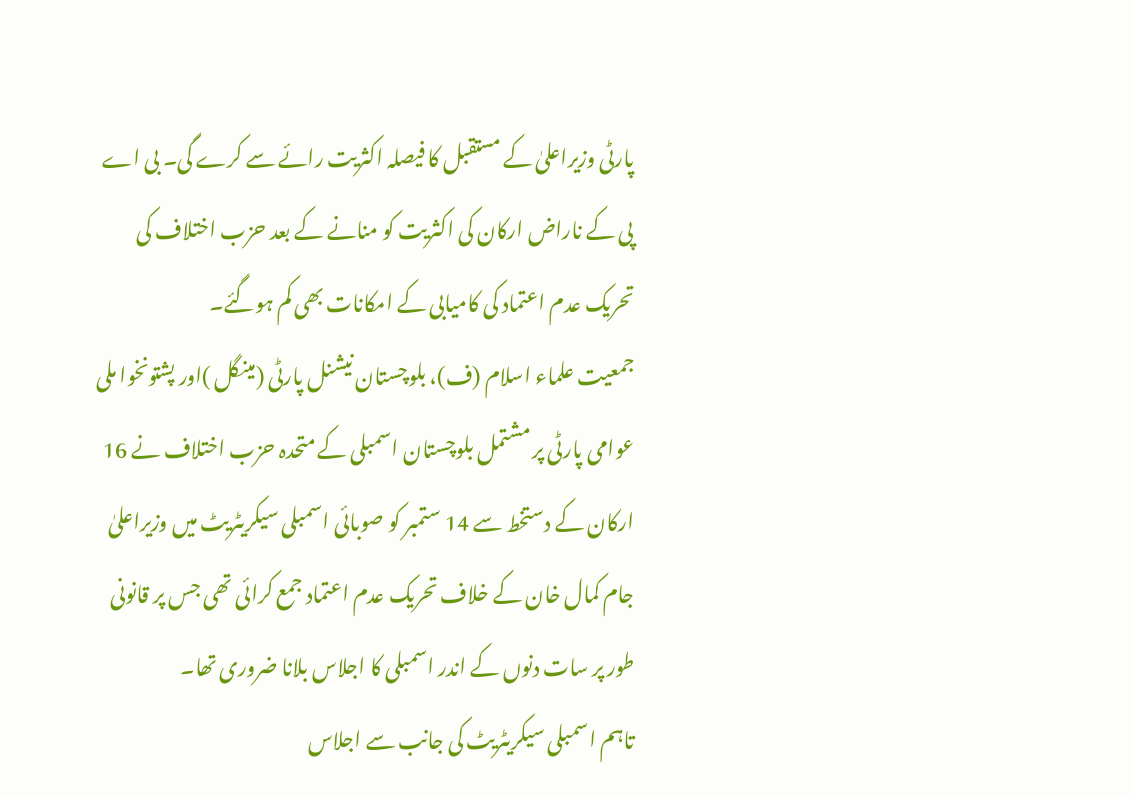پارٹی وزیراعلیٰ کے مستقبل کا فیصلہ اکثریت رائے سے کرے گی۔ بی اے پی کے ناراض ارکان کی اکثریت کو منانے کے بعد حزب اختلاف کی تحریک عدم اعتماد کی کامیابی کے امکانات بھی کم ہوگئے۔
جمعیت علماء اسلام (ف)، بلوچستان نیشنل پارٹی (مینگل )اور پشتونخوا ملی عوامی پارٹی پر مشتمل بلوچستان اسمبلی کے متحدہ حزب اختلاف نے 16 ارکان کے دستخط سے 14 ستمبر کو صوبائی اسمبلی سیکریٹریٹ میں وزیراعلیٰ جام کمال خان کے خلاف تحریک عدم اعتماد جمع کرائی تھی جس پر قانونی طور پر سات دنوں کے اندر اسمبلی کا اجلاس بلانا ضروری تھا۔
تاہم اسمبلی سیکریٹریٹ کی جانب سے اجلاس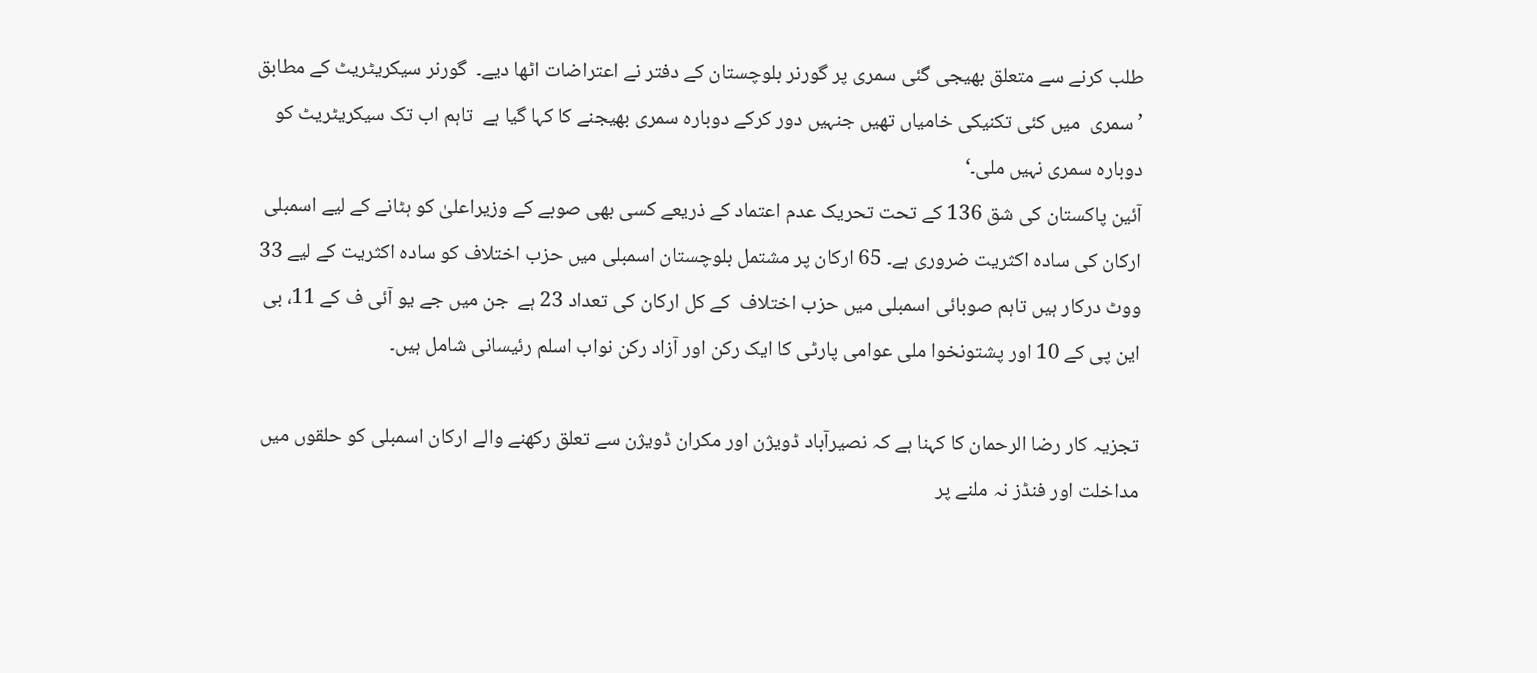طلب کرنے سے متعلق بھیجی گئی سمری پر گورنر بلوچستان کے دفتر نے اعتراضات اٹھا دیے۔  گورنر سیکریٹریٹ کے مطابق ’سمری  میں کئی تکنیکی خامیاں تھیں جنہیں دور کرکے دوبارہ سمری بھیجنے کا کہا گیا ہے  تاہم اب تک سیکریٹریٹ کو دوبارہ سمری نہیں ملی۔‘
آئین پاکستان کی شق 136 کے تحت تحریک عدم اعتماد کے ذریعے کسی بھی صوبے کے وزیراعلیٰ کو ہٹانے کے لیے اسمبلی ارکان کی سادہ اکثریت ضروری ہے۔ 65 ارکان پر مشتمل بلوچستان اسمبلی میں حزب اختلاف کو سادہ اکثریت کے لیے 33 ووٹ درکار ہیں تاہم صوبائی اسمبلی میں حزب اختلاف  کے کل ارکان کی تعداد 23 ہے  جن میں جے یو آئی ف کے 11، بی این پی کے 10 اور پشتونخوا ملی عوامی پارٹی کا ایک رکن اور آزاد رکن نواب اسلم رئیسانی شامل ہیں۔

تجزیہ کار رضا الرحمان کا کہنا ہے کہ نصیرآباد ڈویژن اور مکران ڈویژن سے تعلق رکھنے والے ارکان اسمبلی کو حلقوں میں مداخلت اور فنڈز نہ ملنے پر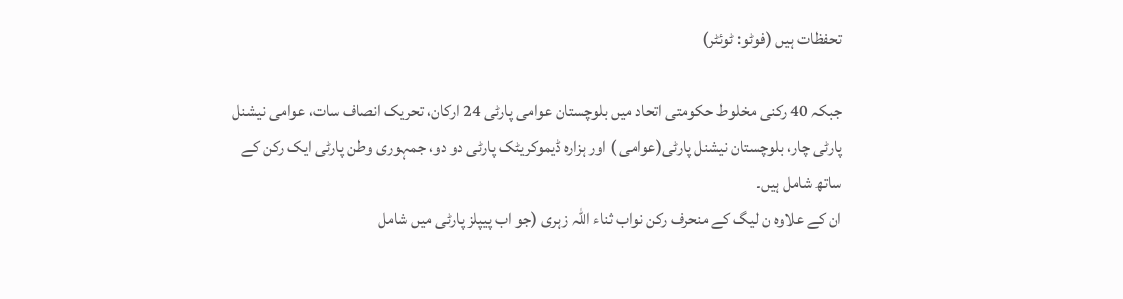تحفظات ہیں (فوٹو: ٹوئٹر)

جبکہ 40 رکنی مخلوط حکومتی اتحاد میں بلوچستان عوامی پارٹی 24 ارکان، تحریک انصاف سات، عوامی نیشنل پارٹی چار، بلوچستان نیشنل پارٹی(عوامی ) اور ہزارہ ڈیموکریٹک پارٹی دو دو، جمہوری وطن پارٹی ایک رکن کے ساتھ شامل ہیں۔
ان کے علاوہ ن لیگ کے منحرف رکن نواب ثناء اللہ زہری (جو اب پیپلز پارٹی میں شامل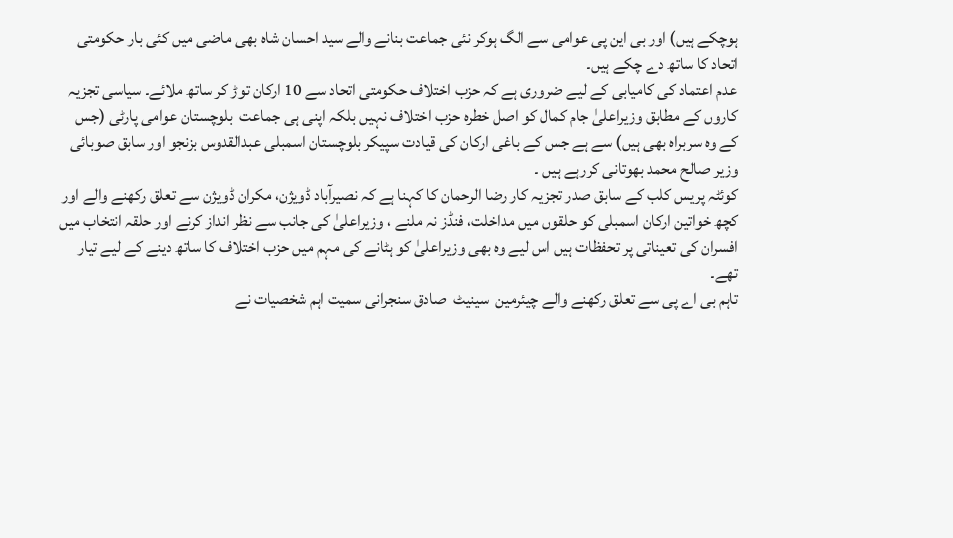ہوچکے ہیں) اور بی این پی عوامی سے الگ ہوکر نئی جماعت بنانے والے سید احسان شاہ بھی ماضی میں کئی بار حکومتی اتحاد کا ساتھ دے چکے ہیں۔
عدم اعتماد کی کامیابی کے لیے ضروری ہے کہ حزب اختلاف حکومتی اتحاد سے 10 ارکان توڑ کر ساتھ ملائے۔ سیاسی تجزیہ کاروں کے مطابق وزیراعلیٰ جام کمال کو اصل خطرہ حزب اختلاف نہیں بلکہ اپنی ہی جماعت  بلوچستان عوامی پارٹی (جس کے وہ سربراہ بھی ہیں) سے ہے جس کے باغی ارکان کی قیادت سپیکر بلوچستان اسمبلی عبدالقدوس بزنجو اور سابق صوبائی وزیر صالح محمد بھوتانی کررہے ہیں ۔
کوئٹہ پریس کلب کے سابق صدر تجزیہ کار رضا الرحمان کا کہنا ہے کہ نصیرآباد ڈویژن، مکران ڈویژن سے تعلق رکھنے والے اور کچھ خواتین ارکان اسمبلی کو حلقوں میں مداخلت، فنڈز نہ ملنے ، وزیراعلیٰ کی جانب سے نظر انداز کرنے اور حلقہ انتخاب میں افسران کی تعیناتی پر تحفظات ہیں اس لیے وہ بھی وزیراعلیٰ کو ہٹانے کی مہم میں حزب اختلاف کا ساتھ دینے کے لیے تیار تھے۔
تاہم بی اے پی سے تعلق رکھنے والے چیئرمین  سینیٹ  صادق سنجرانی سمیت اہم شخصیات نے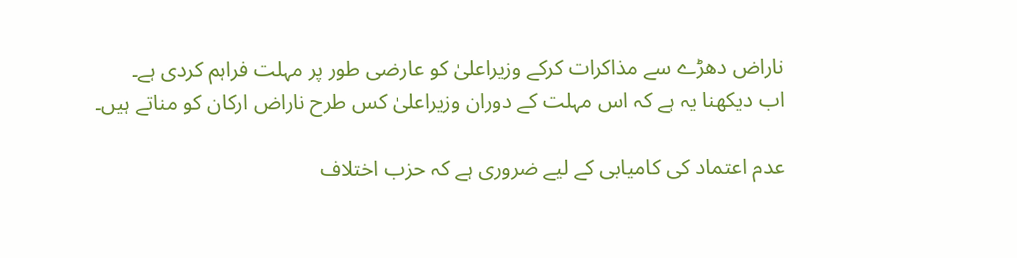ناراض دھڑے سے مذاکرات کرکے وزیراعلیٰ کو عارضی طور پر مہلت فراہم کردی ہے۔
اب دیکھنا یہ ہے کہ اس مہلت کے دوران وزیراعلیٰ کس طرح ناراض ارکان کو مناتے ہیں۔

عدم اعتماد کی کامیابی کے لیے ضروری ہے کہ حزب اختلاف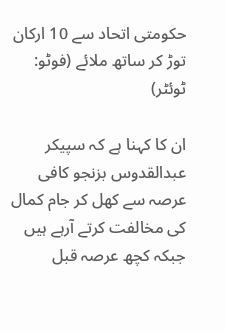حکومتی اتحاد سے 10 ارکان توڑ کر ساتھ ملائے (فوٹو: ٹوئٹر)

ان کا کہنا ہے کہ سپیکر عبدالقدوس بزنجو کافی عرصہ سے کھل کر جام کمال کی مخالفت کرتے آرہے ہیں جبکہ کچھ عرصہ قبل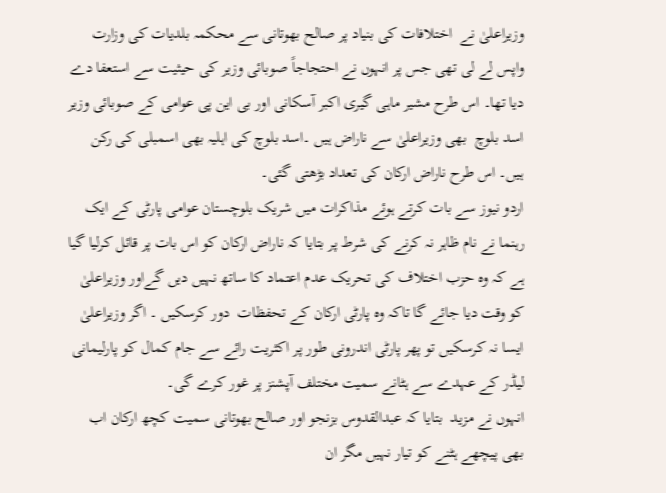وزیراعلیٰ نے  اختلافات کی بنیاد پر صالح بھوتانی سے محکمہ بلدیات کی وزارت واپس لے لی تھی جس پر انہوں نے احتجاجاً صوبائی وزیر کی حیثیت سے استعفا دے دیا تھا۔ اس طرح مشیر ماہی گیری اکبر آسکانی اور بی این پی عوامی کے صوبائی وزیر اسد بلوچ  بھی وزیراعلیٰ سے ناراض ہیں ۔اسد بلوچ کی اہلیہ بھی اسمبلی کی رکن ہیں۔ اس طرح ناراض ارکان کی تعداد بڑھتی گئی۔
اردو نیوز سے بات کرتے ہوئے مذاکرات میں شریک بلوچستان عوامی پارٹی کے ایک رہنما نے نام ظاہر نہ کرنے کی شرط پر بتایا کہ ناراض ارکان کو اس بات پر قائل کرلیا گیا ہے کہ وہ حزب اختلاف کی تحریک عدم اعتماد کا ساتھ نہیں دیں گےاور وزیراعلیٰ کو وقت دیا جائے گا تاکہ وہ پارٹی ارکان کے تحفظات  دور کرسکیں ۔ اگر وزیراعلیٰ ایسا نہ کرسکیں تو پھر پارٹی اندرونی طور پر اکثریت رائے سے جام کمال کو پارلیمانی لیڈر کے عہدے سے ہٹانے سمیت مختلف آپشنز پر غور کرے گی۔
انہوں نے مزید  بتایا کہ عبدالقدوس بزنجو اور صالح بھوتانی سمیت کچھ ارکان اب بھی پیچھے ہٹنے کو تیار نہیں مگر ان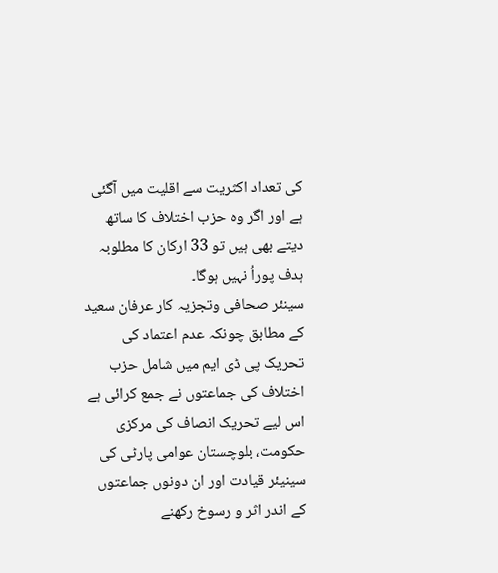کی تعداد اکثریت سے اقلیت میں آگئی ہے اور اگر وہ حزب اختلاف کا ساتھ دیتے بھی ہیں تو 33 ارکان کا مطلوبہ ہدف پوراُ نہیں ہوگا۔
سینئر صحافی وتجزیہ کار عرفان سعید کے مطابق چونکہ عدم اعتماد کی تحریک پی ڈی ایم میں شامل حزب اختلاف کی جماعتوں نے جمع کرائی ہے اس لیے تحریک انصاف کی مرکزی حکومت، بلوچستان عوامی پارٹی کی سینیئر قیادت اور ان دونوں جماعتوں کے اندر اثر و رسوخ رکھنے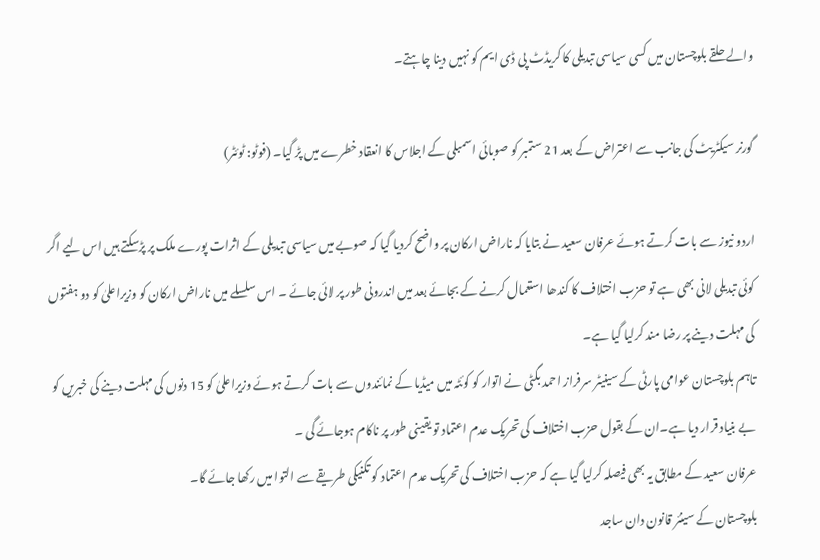والے حلقے بلوچستان میں کسی سیاسی تبدیلی کا کریڈٹ پی ڈی ایم کو نہیں دینا چاہتے۔

گورنر سیکٹریٹ کی جانب سے اعتراض کے بعد 21 ستمبر کو صوبائی اسمبلی کے اجلاس کا انعقاد خطرے میں پڑ گیا۔ (فوٹو: ٹوئٹر)

اردو نیوز سے بات کرتے ہوئے عرفان سعید نے بتایا کہ ناراض ارکان پر واضح کردیا گیا کہ صوبے میں سیاسی تبدیلی کے اثرات پورے ملک پر پڑسکتے ہیں اس لیے اگر کوئی تبدیلی لانی بھی ہے تو حزب اختلاف کا کندھا استعمال کرنے کے بجائے بعد میں اندرونی طور پر لائی جائے ۔ اس سلسلے میں ناراض ارکان کو وزیراعلیٰ کو دو ہفتوں کی مہلت دینے پر رضا مند کرلیا گیا ہے۔
تاہم بلوچستان عوامی پارٹی کے سینیٹر سرفراز احمد بگٹی نے اتوار کو کوئٹہ میں میڈیا کے نمائندوں سے بات کرتے ہوئے وزیراعلیٰ کو 15 دنوں کی مہلت دینے کی خبریں کو بے بنیاد قرار دیا ہے۔ان کے بقول حزب اختلاف کی تحریک عدم اعتماد تو یقینی طور پر ناکام ہوجائے گی ۔
عرفان سعید کے مطابق یہ بھی فیصلہ کرلیا گیا ہے کہ حزب اختلاف کی تحریک عدم اعتماد کو تکنیکی طریقے سے التوا میں رکھا جائے گا۔
بلوچستان کے سینئر قانون دان ساجد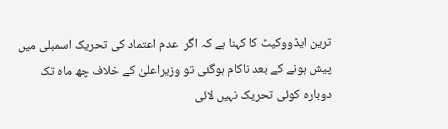ترین ایڈووکیٹ کا کہنا ہے کہ اگر  عدم اعتماد کی تحریک اسمبلی میں پیش ہونے کے بعد ناکام ہوگئی تو وزیراعلیٰ کے خلاف چھ ماہ تک دوبارہ کوئی تحریک نہیں لائی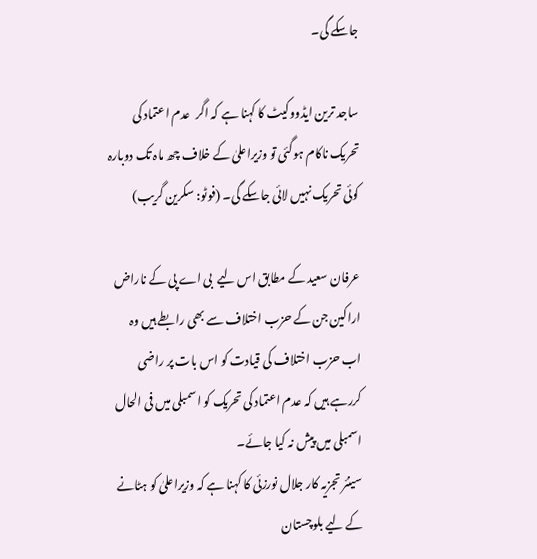جاسکے گی۔

ساجد ترین ایڈووکیٹ کا کہنا ہے کہ اگر  عدم اعتماد کی تحریک ناکام ہوگئی تو وزیراعلیٰ کے خلاف چھ ماہ تک دوبارہ کوئی تحریک نہیں لائی جاسکے گی۔ (فوٹو: سکرین گریب)

عرفان سعید کے مطابق اس لیے  بی اے پی کے ناراض اراکین جن کے حزب اختلاف سے بھی رابطے ہیں وہ اب حزب اختلاف کی قیادت کو اس بات پر راضی کررہے ہیں کہ عدم اعتماد کی تحریک کو اسمبلی میں فی الحال اسمبلی میں پیش نہ کیا جائے۔
سینئر تجزیہ کار جلال نورزئی کا کہنا ہے کہ وزیراعلیٰ کو ہٹانے کے لیے بلوچستان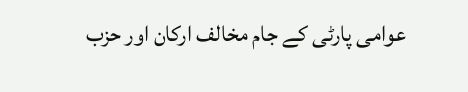عوامی پارٹی کے جام مخالف ارکان اور حزب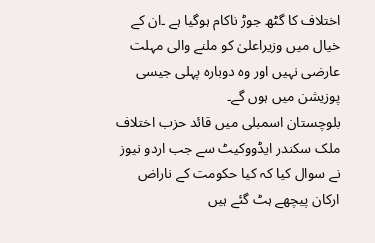اختلاف کا گٹھ جوڑ ناکام ہوگیا ہے ۔ان کے خیال میں وزیراعلیٰ کو ملنے والی مہلت عارضی نہیں اور وہ دوبارہ پہلی جیسی پوزیشن میں ہوں گے۔
بلوچستان اسمبلی میں قائد حزب اختلاف ملک سکندر ایڈووکیٹ سے جب اردو نیوز نے سوال کیا کہ کیا حکومت کے ناراض ارکان پیچھے ہٹ گئے ہیں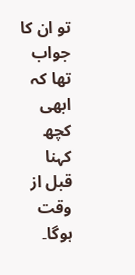تو ان کا جواب تھا کہ ابھی کچھ کہنا قبل از وقت ہوگا۔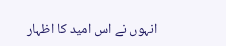انہوں نے اس امید کا اظہار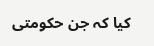کیا کہ جن حکومتی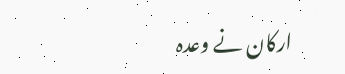ارکان نے وعدہ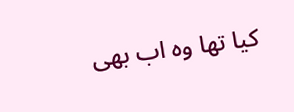کیا تھا وہ اب بھی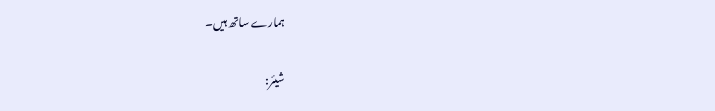ہمارے ساتھ ہیں۔

شیئر: